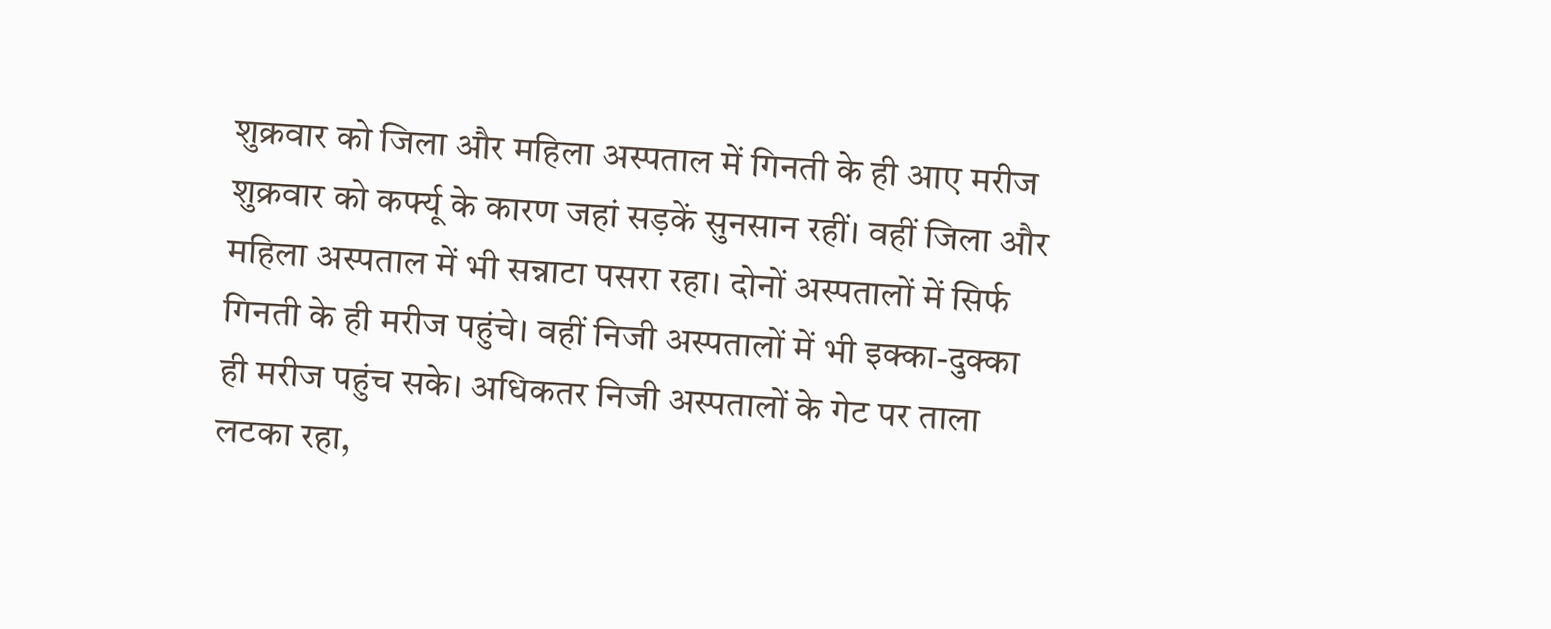शुक्रवार को जिला और महिला अस्पताल में गिनती के ही आए मरीज
शुक्रवार को कर्फ्यू के कारण जहां सड़कें सुनसान रहीं। वहीं जिला और महिला अस्पताल में भी सन्नाटा पसरा रहा। दोनों अस्पतालों में सिर्फ गिनती के ही मरीज पहुंचे। वहीं निजी अस्पतालों में भी इक्का-दुक्का ही मरीज पहुंच सके। अधिकतर निजी अस्पतालों के गेट पर ताला लटका रहा,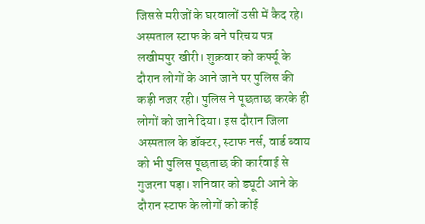जिससे मरीजों के घरवालों उसी में कैद रहे।
अस्पताल स्टाफ के बने परिचय पत्र
लखीमपुर खीरी। शुक्रवार को कर्फ्यू के दौरान लोगों के आने जाने पर पुलिस की कड़ी नजर रही। पुलिस ने पूछताछ करके ही लोगों को जाने दिया। इस दौरान जिला अस्पताल के डॉक्टर, स्टाफ नर्स, वार्ड ब्वाय को भी पुलिस पूछताछ की कार्रवाई से गुजरना पड़ा। शनिवार को ड्यूटी आने के दौरान स्टाफ के लोगों को कोई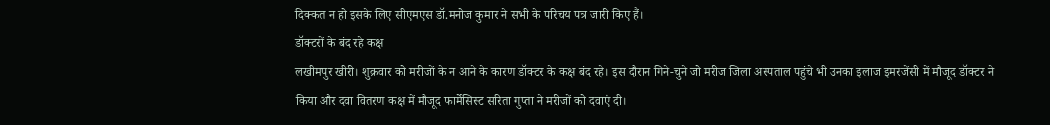दिक्कत न हो इसके लिए सीएमएस डॉ.मनोज कुमार ने सभी के परिचय पत्र जारी किए हैं।
डॉक्टरों के बंद रहे कक्ष
लखीमपुर खीरी। शुक्रवार को मरीजों के न आने के कारण डॉक्टर के कक्ष बंद रहे। इस दौरान गिने-चुने जो मरीज जिला अस्पताल पहुंचे भी उनका इलाज इमरजेंसी में मौजूद डॉक्टर ने किया और दवा वितरण कक्ष में मौजूद फार्मेसिस्ट सरिता गुप्ता ने मरीजों को दवाएं दी।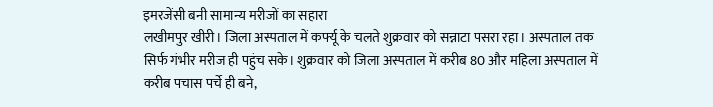इमरजेंसी बनी सामान्य मरीजों का सहारा
लखीमपुर खीरी। जिला अस्पताल में कर्फ्यू के चलते शुक्रवार को सन्नाटा पसरा रहा। अस्पताल तक सिर्फ गंभीर मरीज ही पहुंच सके। शुक्रवार को जिला अस्पताल में करीब 80 और महिला अस्पताल में करीब पचास पर्चे ही बने,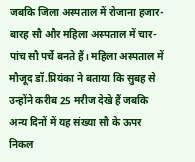जबकि जिला अस्पताल में रोजाना हजार-बारह सौ और महिला अस्पताल में चार-पांच सौ पर्चे बनते हैं। महिला अस्पताल में मौजूद डॉ.प्रियंका ने बताया कि सुबह से उन्होंने करीब 25 मरीज देखे हैं जबकि अन्य दिनों में यह संख्या सौ के ऊपर निकल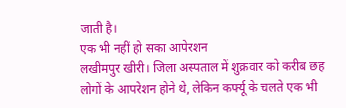जाती है।
एक भी नहीं हो सका आपेरशन
लखीमपुर खीरी। जिला अस्पताल में शुक्रवार को करीब छह लोगों के आपरेशन होने थे, लेकिन कर्फ्यू के चलते एक भी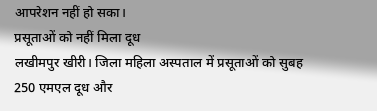आपरेशन नहीं हो सका।
प्रसूताओं को नहीं मिला दूध
लखीमपुर खीरी। जिला महिला अस्पताल में प्रसूताओं को सुबह 250 एमएल दूध और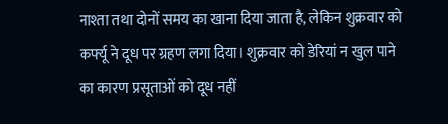नाश्ता तथा दोनों समय का खाना दिया जाता है, लेकिन शुक्रवार को कर्फ्यू ने दूध पर ग्रहण लगा दिया। शुक्रवार को डेरियां न खुल पाने का कारण प्रसूताओं को दूध नहीं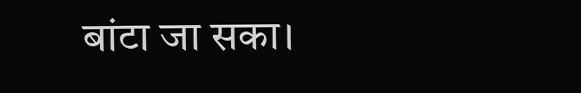बांटा जा सका।